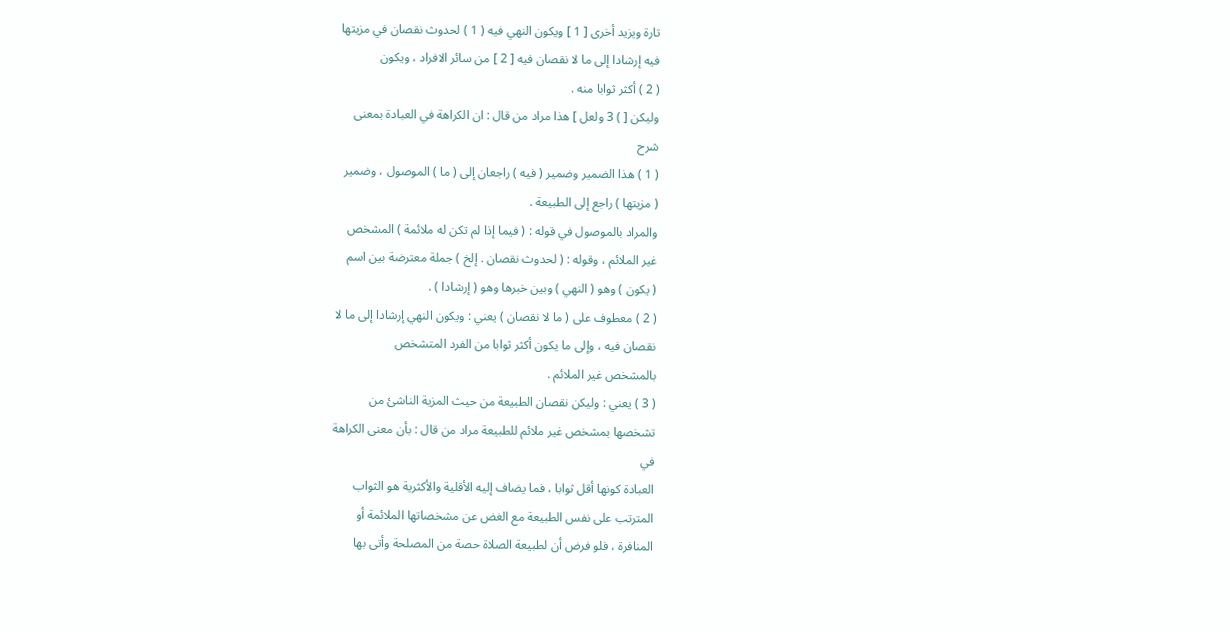تارة ويزيد أخرى [ 1 ] ويكون النهي فيه ( 1 ) لحدوث نقصان في مزيتها
فيه إرشادا إلى ما لا نقصان فيه [ 2 ] من سائر الافراد ، ويكون
( 2 ) أكثر ثوابا منه .
وليكن [ ) 3 ولعل ] هذا مراد من قال : ان الكراهة في العبادة بمعنى
شرح
( 1 ) هذا الضمير وضمير ( فيه ) راجعان إلى ( ما ) الموصول ، وضمير
( مزيتها ) راجع إلى الطبيعة .
والمراد بالموصول في قوله : ( فيما إذا لم تكن له ملائمة ) المشخص
غير الملائم ، وقوله : ( لحدوث نقصان . إلخ ) جملة معترضة بين اسم
( يكون ) وهو ( النهي ) وبين خبرها وهو ( إرشادا ) .
( 2 ) معطوف على ( ما لا نقصان ) يعني : ويكون النهي إرشادا إلى ما لا
نقصان فيه ، وإلى ما يكون أكثر ثوابا من الفرد المتشخص
بالمشخص غير الملائم .
( 3 ) يعني : وليكن نقصان الطبيعة من حيث المزية الناشئ من
تشخصها بمشخص غير ملائم للطبيعة مراد من قال : بأن معنى الكراهة
في
العبادة كونها أقل ثوابا ، فما يضاف إليه الأقلية والأكثرية هو الثواب
المترتب على نفس الطبيعة مع الغض عن مشخصاتها الملائمة أو
المنافرة ، فلو فرض أن لطبيعة الصلاة حصة من المصلحة وأتى بها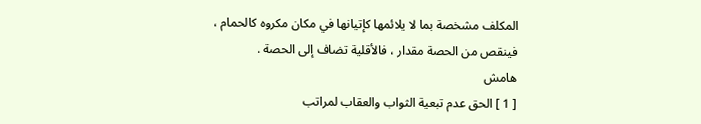المكلف مشخصة بما لا يلائمها كإتيانها في مكان مكروه كالحمام ،
فينقص من الحصة مقدار ، فالأقلية تضاف إلى الحصة .
هامش
[ 1 ] الحق عدم تبعية الثواب والعقاب لمراتب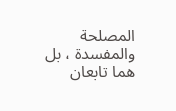المصلحة والمفسدة ، بل
هما تابعان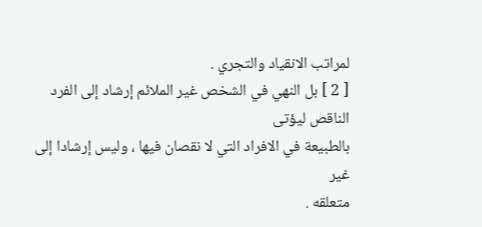لمراتب الانقياد والتجري .
[ 2 ] بل النهي في الشخص غير الملائم إرشاد إلى الفرد الناقص ليؤتى
بالطبيعة في الافراد التي لا نقصان فيها ، وليس إرشادا إلى غير
متعلقه .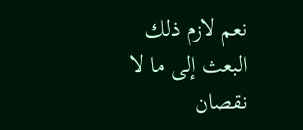نعم لازم ذلك البعث إلى ما لا نقصان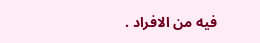فيه من الافراد .